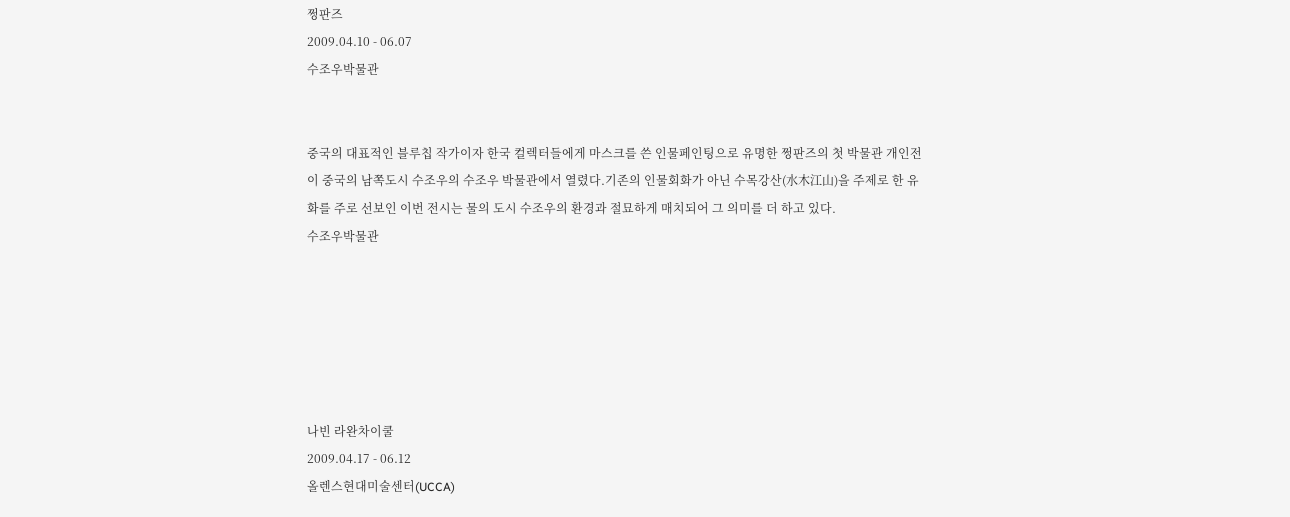쩡판즈
2009.04.10 - 06.07
수조우박물관


중국의 대표적인 블루칩 작가이자 한국 컬렉터들에게 마스크를 쓴 인물페인팅으로 유명한 쩡판즈의 첫 박물관 개인전이 중국의 남쪽도시 수조우의 수조우 박물관에서 열렸다.기존의 인물회화가 아닌 수목강산(水木江山)을 주제로 한 유화를 주로 선보인 이번 전시는 물의 도시 수조우의 환경과 절묘하게 매치되어 그 의미를 더 하고 있다.
수조우박물관






나빈 라완차이쿨
2009.04.17 - 06.12
올렌스현대미술센터(UCCA)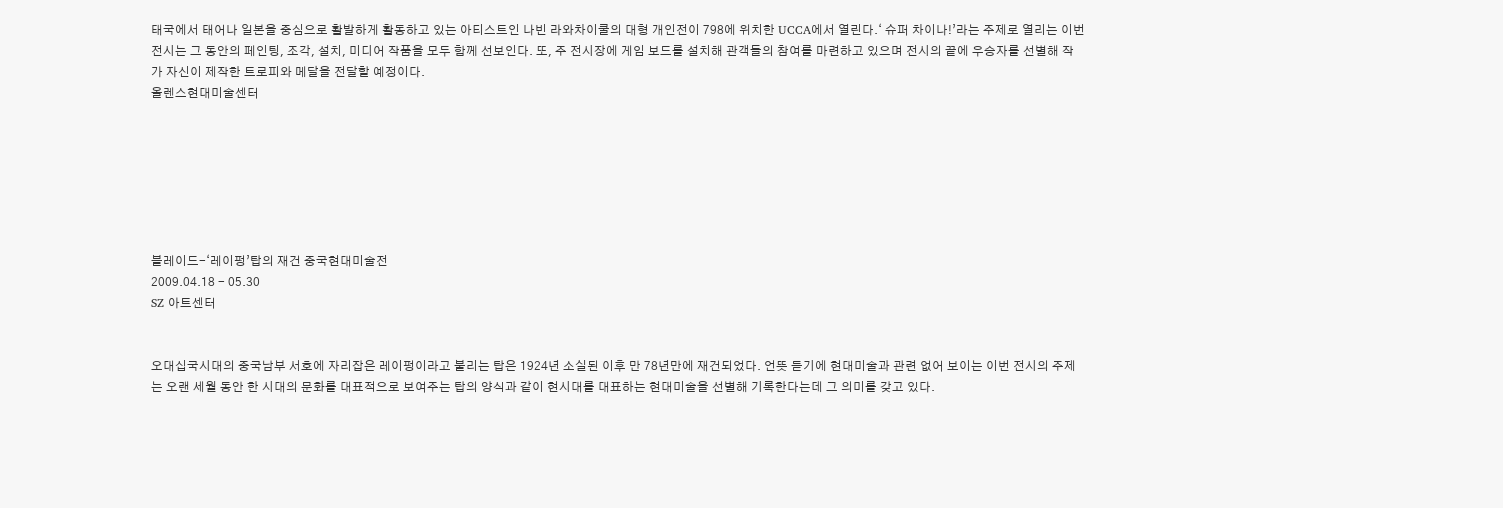태국에서 태어나 일본을 중심으로 활발하게 활동하고 있는 아티스트인 나빈 라와차이쿨의 대형 개인전이 798에 위치한 UCCA에서 열린다.‘ 슈퍼 차이나!’라는 주제로 열리는 이번 전시는 그 동안의 페인팅, 조각, 설치, 미디어 작품을 모두 함께 선보인다. 또, 주 전시장에 게임 보드를 설치해 관객들의 참여를 마련하고 있으며 전시의 끝에 우승자를 선별해 작가 자신이 제작한 트로피와 메달을 전달할 예정이다.
올렌스현대미술센터







블레이드-‘레이펑’탑의 재건 중국현대미술전
2009.04.18 - 05.30
SZ 아트센터


오대십국시대의 중국남부 서호에 자리잡은 레이펑이라고 불리는 탑은 1924년 소실된 이후 만 78년만에 재건되었다. 언뜻 듣기에 현대미술과 관련 없어 보이는 이번 전시의 주제는 오랜 세월 동안 한 시대의 문화를 대표적으로 보여주는 탑의 양식과 같이 현시대를 대표하는 현대미술을 선별해 기록한다는데 그 의미를 갖고 있다.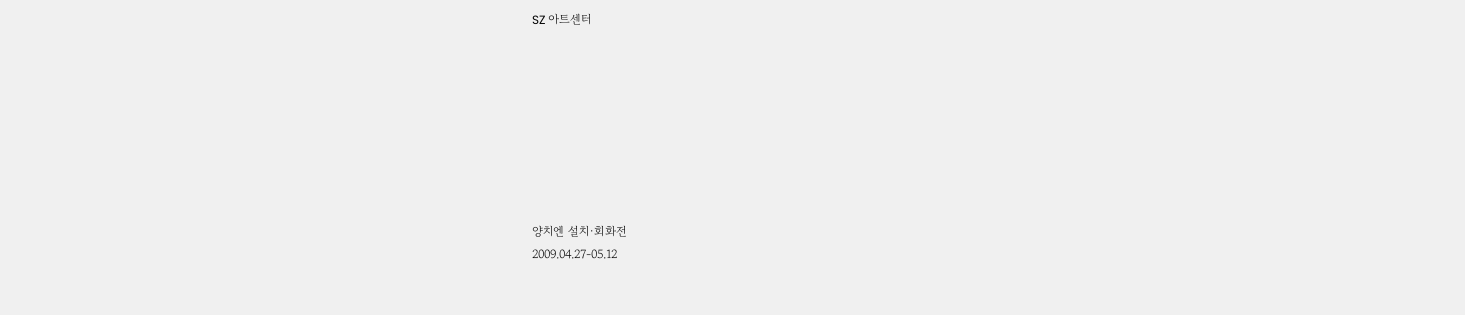SZ 아트센터








양치엔 설치·회화전
2009.04.27-05.12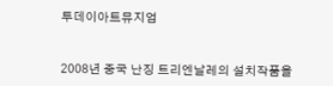투데이아트뮤지엄


2008년 중국 난징 트리엔날레의 설치작품을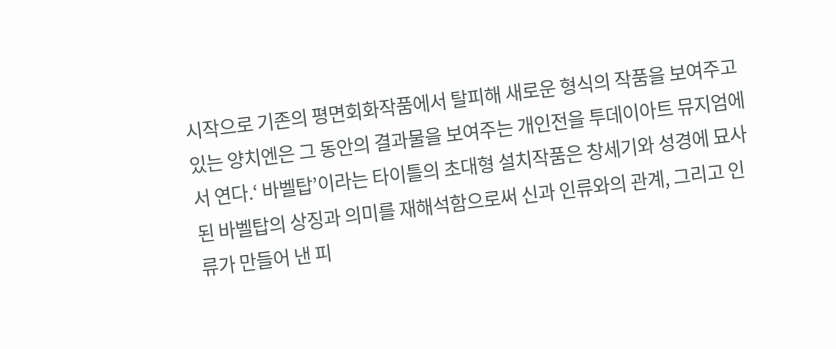시작으로 기존의 평면회화작품에서 탈피해 새로운 형식의 작품을 보여주고 있는 양치엔은 그 동안의 결과물을 보여주는 개인전을 투데이아트 뮤지엄에서 연다.‘ 바벨탑’이라는 타이틀의 초대형 설치작품은 창세기와 성경에 묘사된 바벨탑의 상징과 의미를 재해석함으로써 신과 인류와의 관계, 그리고 인류가 만들어 낸 피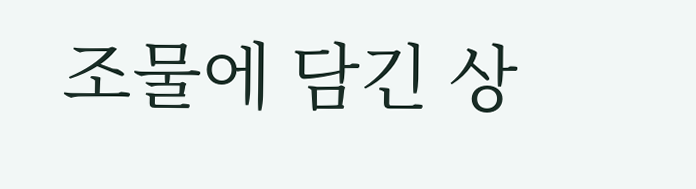조물에 담긴 상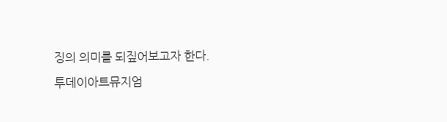징의 의미를 되짚어보고자 한다.
투데이아트뮤지엄